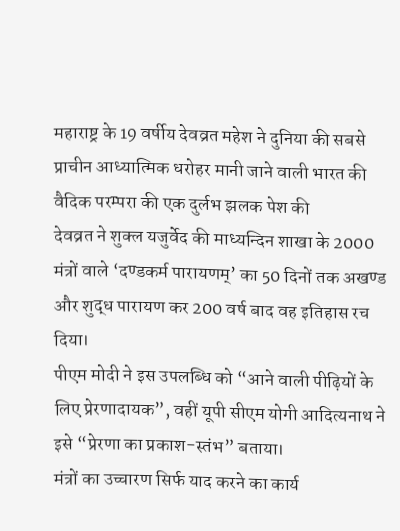महाराष्ट्र के 19 वर्षीय देवव्रत महेश ने दुनिया की सबसे प्राचीन आध्यात्मिक धरोहर मानी जाने वाली भारत की वैदिक परम्परा की एक दुर्लभ झलक पेश की
देवव्रत ने शुक्ल यजुर्वेद की माध्यन्दिन शाखा के 2000 मंत्रों वाले ‘दण्डकर्म पारायणम्’ का 50 दिनों तक अखण्ड और शुद्ध पारायण कर 200 वर्ष बाद वह इतिहास रच दिया।
पीएम मोदी ने इस उपलब्धि को “आने वाली पीढ़ियों के लिए प्रेरणादायक”, वहीं यूपी सीएम योगी आदित्यनाथ ने इसे “प्रेरणा का प्रकाश-स्तंभ” बताया।
मंत्रों का उच्चारण सिर्फ याद करने का कार्य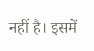नहीं है। इसमें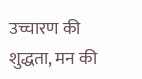उच्चारण की शुद्धता, मन की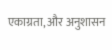एकाग्रता, और अनुशासन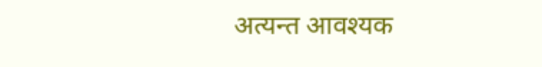अत्यन्त आवश्यक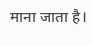माना जाता है।